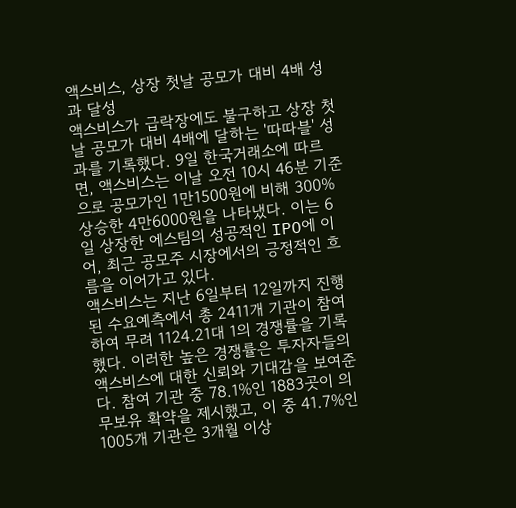액스비스, 상장 첫날 공모가 대비 4배 성과 달성
액스비스가 급락장에도 불구하고 상장 첫날 공모가 대비 4배에 달하는 '따따블' 성과를 기록했다. 9일 한국거래소에 따르면, 액스비스는 이날 오전 10시 46분 기준으로 공모가인 1만1500원에 비해 300% 상승한 4만6000원을 나타냈다. 이는 6일 상장한 에스팀의 성공적인 IPO에 이어, 최근 공모주 시장에서의 긍정적인 흐름을 이어가고 있다.
액스비스는 지난 6일부터 12일까지 진행된 수요예측에서 총 2411개 기관이 참여하여 무려 1124.21대 1의 경쟁률을 기록했다. 이러한 높은 경쟁률은 투자자들의 액스비스에 대한 신뢰와 기대감을 보여준다. 참여 기관 중 78.1%인 1883곳이 의무보유 확약을 제시했고, 이 중 41.7%인 1005개 기관은 3개월 이상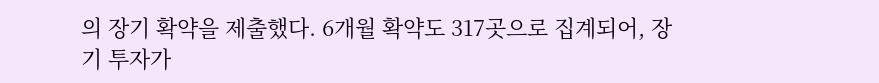의 장기 확약을 제출했다. 6개월 확약도 317곳으로 집계되어, 장기 투자가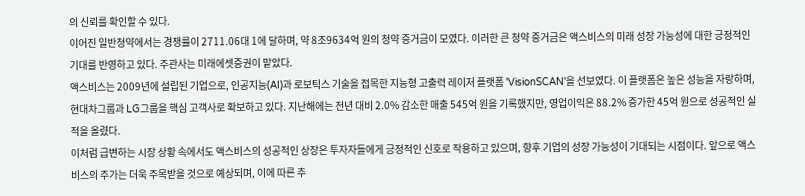의 신뢰를 확인할 수 있다.
이어진 일반청약에서는 경쟁률이 2711.06대 1에 달하며, 약 8조9634억 원의 청약 증거금이 모였다. 이러한 큰 청약 증거금은 액스비스의 미래 성장 가능성에 대한 긍정적인 기대를 반영하고 있다. 주관사는 미래에셋증권이 맡았다.
액스비스는 2009년에 설립된 기업으로, 인공지능(AI)과 로보틱스 기술을 접목한 지능형 고출력 레이저 플랫폼 'VisionSCAN'을 선보였다. 이 플랫폼은 높은 성능을 자랑하며, 현대차그룹과 LG그룹을 핵심 고객사로 확보하고 있다. 지난해에는 전년 대비 2.0% 감소한 매출 545억 원을 기록했지만, 영업이익은 88.2% 증가한 45억 원으로 성공적인 실적을 올렸다.
이처럼 급변하는 시장 상황 속에서도 액스비스의 성공적인 상장은 투자자들에게 긍정적인 신호로 작용하고 있으며, 향후 기업의 성장 가능성이 기대되는 시점이다. 앞으로 액스비스의 주가는 더욱 주목받을 것으로 예상되며, 이에 따른 추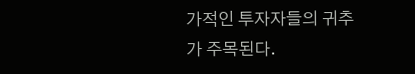가적인 투자자들의 귀추가 주목된다.